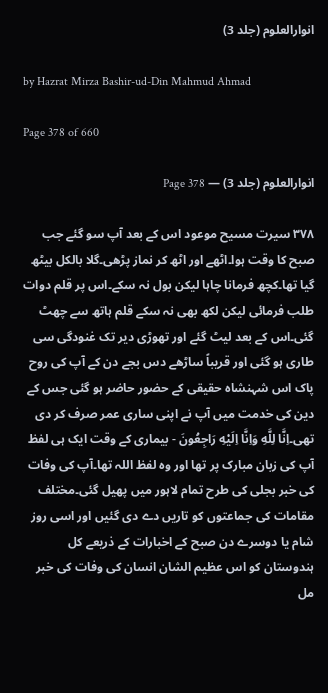انوارالعلوم (جلد 3)

by Hazrat Mirza Bashir-ud-Din Mahmud Ahmad

Page 378 of 660

انوارالعلوم (جلد 3) — Page 378

٣٧٨ سیرت مسیح موعود اس کے بعد آپ سو گئے جب صبح کا وقت ہوا۔اٹھے اور اٹھ کر نماز پڑھی۔گلا بالکل بیٹھ گیا تھا۔کچھ فرمانا چاہا لیکن بول نہ سکے۔اس پر قلم دوات طلب فرمائی لیکن لکھ بھی نہ سکے قلم ہاتھ سے چھٹ گئی۔اس کے بعد لیٹ گئے اور تھوڑی دیر تک غنودگی سی طاری ہو گئی اور قریباً ساڑھے دس بجے دن کے آپ کی روح پاک اس شہنشاہ حقیقی کے حضور حاضر ہو گئی جس کے دین کی خدمت میں آپ نے اپنی ساری عمر صرف کر دی تھی۔اِنَّا لِلَّهِ وَاِنَّا اِلَيْهِ رَاجِعُونَ - بیماری کے وقت ایک ہی لفظ آپ کی زبان مبارک پر تھا اور وہ لفظ اللہ تھا۔آپ کی وفات کی خبر بجلی کی طرح تمام لاہور میں پھیل گئی۔مختلف مقامات کی جماعتوں کو تاریں دے دی گئیں اور اسی روز شام یا دوسرے دن صبح کے اخبارات کے ذریعے کل ہندوستان کو اس عظیم الشان انسان کی وفات کی خبر مل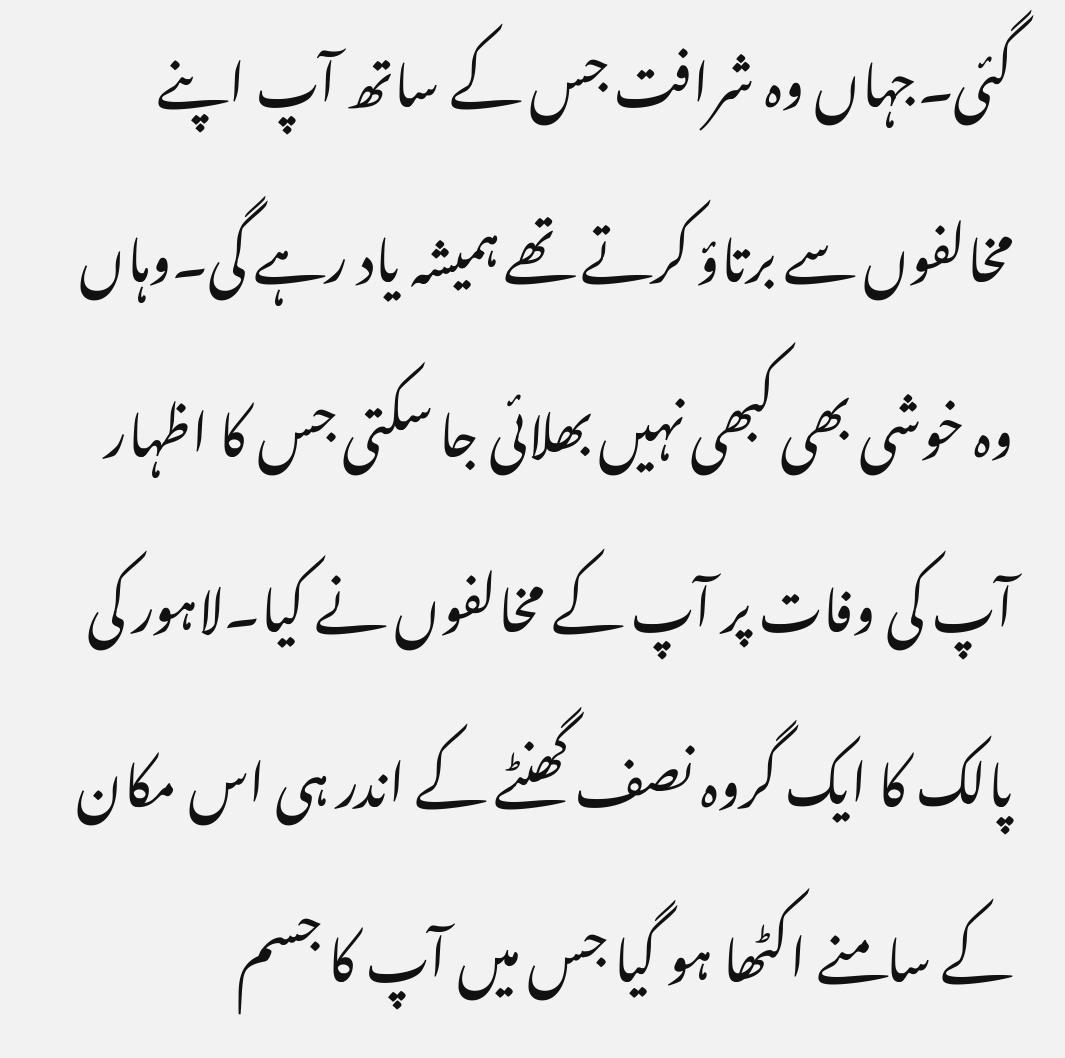گئی۔جہاں وہ شرافت جس کے ساتھ آپ اپنے مخالفوں سے برتاؤ کرتے تھے ہمیشہ یاد رہے گی۔وہاں وہ خوشی بھی کبھی نہیں بھلائی جا سکتی جس کا اظہار آپ کی وفات پر آپ کے مخالفوں نے کیا۔لاہور کی پالک کا ایک گروہ نصف گھنٹے کے اندر ہی اس مکان کے سامنے اکٹھا ہو گیا جس میں آپ کا جسم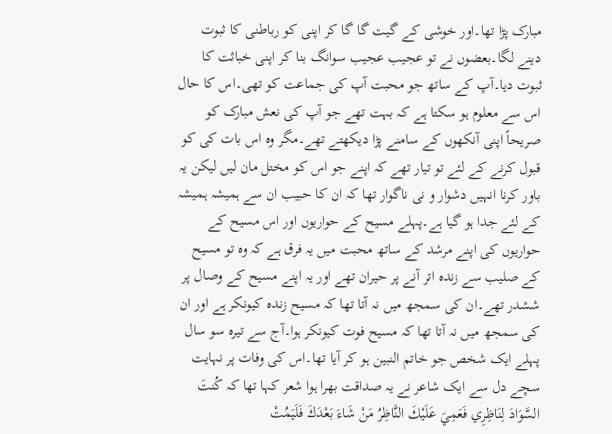مبارک پڑا تھا۔اور خوشی کے گیت گا گا کر اپنی کو رباطنی کا ثبوت دینے لگا۔بعضوں نے تو عجیب عجیب سوانگ بنا کر اپنی خباثت کا ثبوت دیا۔آپ کے ساتھ جو محبت آپ کی جماعت کو تھی۔اس کا حال اس سے معلوم ہو سکتا ہے کہ بہت تھے جو آپ کی نعش مبارک کو صریحاً اپنی آنکھوں کے سامنے پڑا دیکھتے تھے۔مگر وہ اس بات کی کو قبول کرنے کے لئے تو تیار تھے کہ اپنے جو اس کو مختل مان لیں لیکن یہ باور کرنا انہیں دشوار و نی ناگوار تھا کہ ان کا حبیب ان سے ہمیشہ ہمیشہ کے لئے جدا ہو گیا ہے۔پہلے مسیح کے حواریوں اور اس مسیح کے حواریوں کی اپنے مرشد کے ساتھ محبت میں یہ فرق ہے کہ وہ تو مسیح کے صلیب سے زندہ اتر آنے پر حیران تھے اور یہ اپنے مسیح کے وصال پر ششدر تھے۔ان کی سمجھ میں نہ آتا تھا کہ مسیح زندہ کیونکر ہے اور ان کی سمجھ میں نہ آتا تھا کہ مسیح فوت کیونکر ہوا۔آج سے تیرہ سو سال پہلے ایک شخص جو خاتم النبین ہو کر آیا تھا۔اس کی وفات پر نہایت سچے دل سے ایک شاعر نے یہ صداقت بھرا ہوا شعر کہا تھا کہ كُنتَ السَّوَادَ لِنَاظِرِي فَعَمِيَ عَلَيْكَ النَّاظِرُ مَنْ شَاءَ بَعْدَكَ فَلَيَمُتْ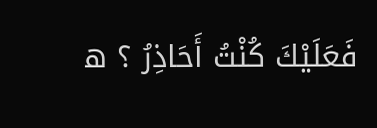فَعَلَيْكَ كُنْتُ أَحَاذِرُ ؟ ه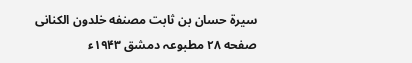سيرة حسان بن ثابت مصنفه خلدون الکنانی صفحه ۲۸ مطبوعہ دمشق ۱۹۴۳ء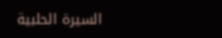السيرة الحلبية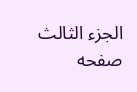الجزء الثالث صفحه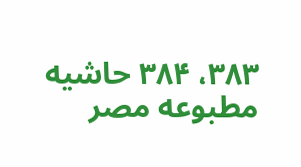۳۸۳، ۳۸۴ حاشیه مطبوعه مصر